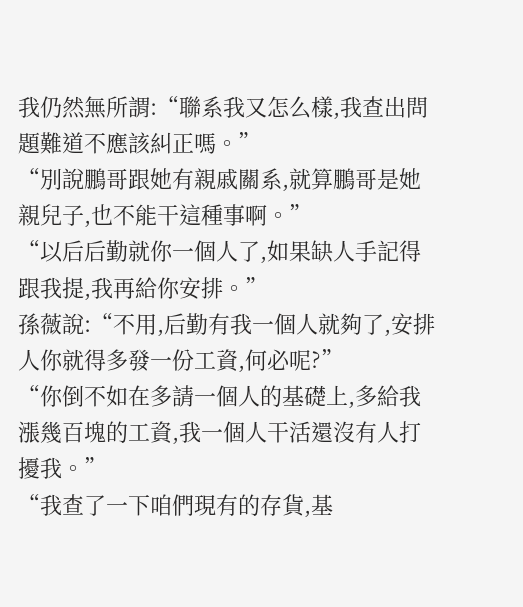我仍然無所謂:“聯系我又怎么樣,我查出問題難道不應該糾正嗎。”
“別說鵬哥跟她有親戚關系,就算鵬哥是她親兒子,也不能干這種事啊。”
“以后后勤就你一個人了,如果缺人手記得跟我提,我再給你安排。”
孫薇說:“不用,后勤有我一個人就夠了,安排人你就得多發一份工資,何必呢?”
“你倒不如在多請一個人的基礎上,多給我漲幾百塊的工資,我一個人干活還沒有人打擾我。”
“我查了一下咱們現有的存貨,基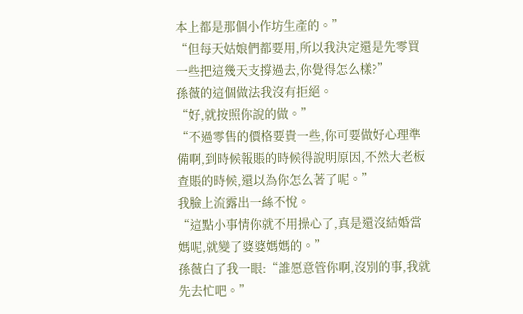本上都是那個小作坊生產的。”
“但每天姑娘們都要用,所以我決定還是先零買一些把這幾天支撐過去,你覺得怎么樣?”
孫薇的這個做法我沒有拒絕。
“好,就按照你說的做。”
“不過零售的價格要貴一些,你可要做好心理準備啊,到時候報賬的時候得說明原因,不然大老板查賬的時候,還以為你怎么著了呢。”
我臉上流露出一絲不悅。
“這點小事情你就不用操心了,真是還沒結婚當媽呢,就變了婆婆媽媽的。”
孫薇白了我一眼:“誰愿意管你啊,沒別的事,我就先去忙吧。”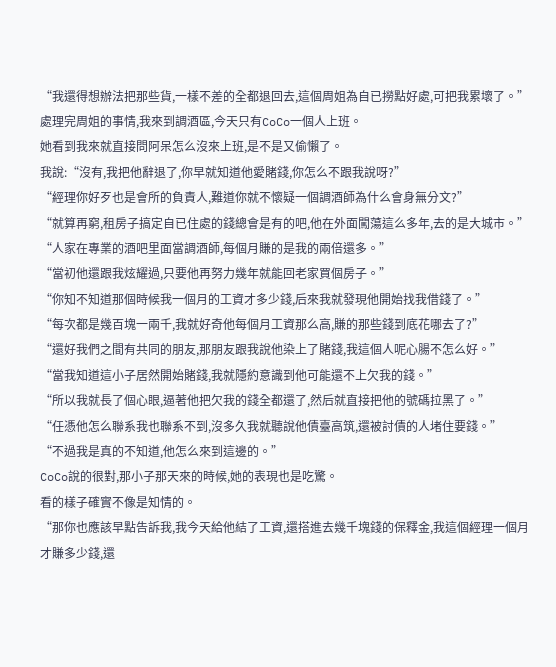“我還得想辦法把那些貨,一樣不差的全都退回去,這個周姐為自已撈點好處,可把我累壞了。”
處理完周姐的事情,我來到調酒區,今天只有CoCo一個人上班。
她看到我來就直接問阿呆怎么沒來上班,是不是又偷懶了。
我說:“沒有,我把他辭退了,你早就知道他愛賭錢,你怎么不跟我說呀?”
“經理你好歹也是會所的負責人,難道你就不懷疑一個調酒師為什么會身無分文?”
“就算再窮,租房子搞定自已住處的錢總會是有的吧,他在外面闖蕩這么多年,去的是大城市。”
“人家在專業的酒吧里面當調酒師,每個月賺的是我的兩倍還多。”
“當初他還跟我炫耀過,只要他再努力幾年就能回老家買個房子。”
“你知不知道那個時候我一個月的工資才多少錢,后來我就發現他開始找我借錢了。”
“每次都是幾百塊一兩千,我就好奇他每個月工資那么高,賺的那些錢到底花哪去了?”
“還好我們之間有共同的朋友,那朋友跟我說他染上了賭錢,我這個人呢心腸不怎么好。”
“當我知道這小子居然開始賭錢,我就隱約意識到他可能還不上欠我的錢。”
“所以我就長了個心眼,逼著他把欠我的錢全都還了,然后就直接把他的號碼拉黑了。”
“任憑他怎么聯系我也聯系不到,沒多久我就聽說他債臺高筑,還被討債的人堵住要錢。”
“不過我是真的不知道,他怎么來到這邊的。”
CoCo說的很對,那小子那天來的時候,她的表現也是吃驚。
看的樣子確實不像是知情的。
“那你也應該早點告訴我,我今天給他結了工資,還搭進去幾千塊錢的保釋金,我這個經理一個月才賺多少錢,還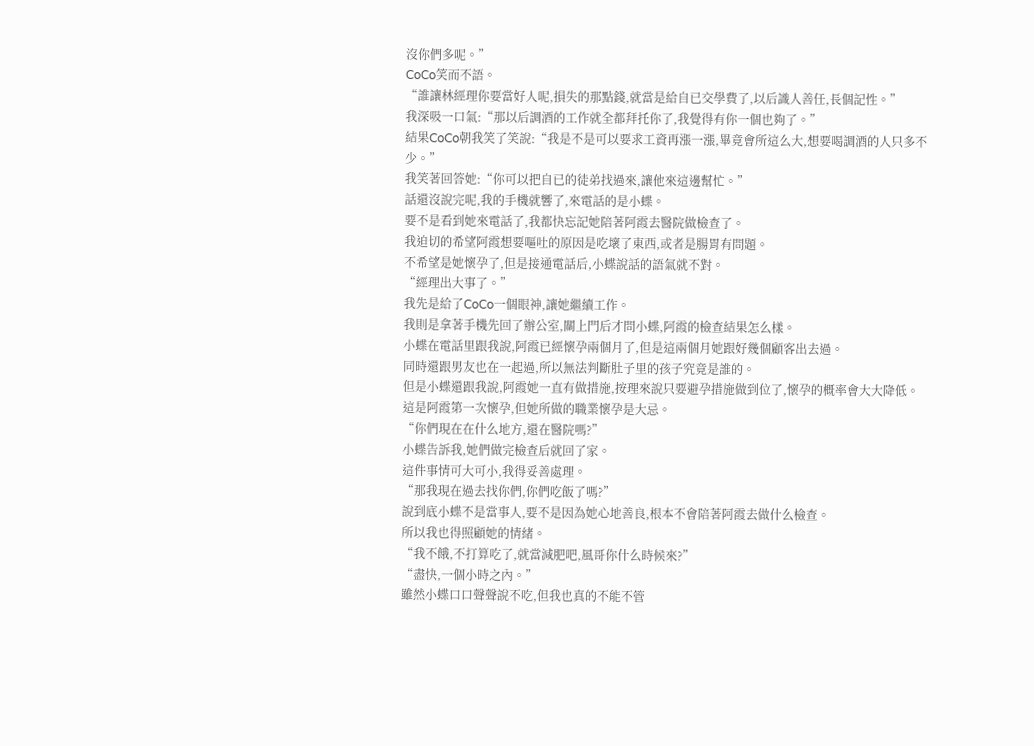沒你們多呢。”
CoCo笑而不語。
“誰讓林經理你要當好人呢,損失的那點錢,就當是給自已交學費了,以后識人善任,長個記性。”
我深吸一口氣:“那以后調酒的工作就全都拜托你了,我覺得有你一個也夠了。”
結果CoCo朝我笑了笑說:“我是不是可以要求工資再漲一漲,畢竟會所這么大,想要喝調酒的人只多不少。”
我笑著回答她:“你可以把自已的徒弟找過來,讓他來這邊幫忙。”
話還沒說完呢,我的手機就響了,來電話的是小蝶。
要不是看到她來電話了,我都快忘記她陪著阿霞去醫院做檢查了。
我迫切的希望阿霞想要嘔吐的原因是吃壞了東西,或者是腸胃有問題。
不希望是她懷孕了,但是接通電話后,小蝶說話的語氣就不對。
“經理出大事了。”
我先是給了CoCo一個眼神,讓她繼續工作。
我則是拿著手機先回了辦公室,關上門后才問小蝶,阿霞的檢查結果怎么樣。
小蝶在電話里跟我說,阿霞已經懷孕兩個月了,但是這兩個月她跟好幾個顧客出去過。
同時還跟男友也在一起過,所以無法判斷肚子里的孩子究竟是誰的。
但是小蝶還跟我說,阿霞她一直有做措施,按理來說只要避孕措施做到位了,懷孕的概率會大大降低。
這是阿霞第一次懷孕,但她所做的職業懷孕是大忌。
“你們現在在什么地方,還在醫院嗎?”
小蝶告訴我,她們做完檢查后就回了家。
這件事情可大可小,我得妥善處理。
“那我現在過去找你們,你們吃飯了嗎?”
說到底小蝶不是當事人,要不是因為她心地善良,根本不會陪著阿霞去做什么檢查。
所以我也得照顧她的情緒。
“我不餓,不打算吃了,就當減肥吧,風哥你什么時候來?”
“盡快,一個小時之內。”
雖然小蝶口口聲聲說不吃,但我也真的不能不管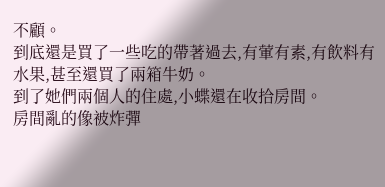不顧。
到底還是買了一些吃的帶著過去,有葷有素,有飲料有水果,甚至還買了兩箱牛奶。
到了她們兩個人的住處,小蝶還在收拾房間。
房間亂的像被炸彈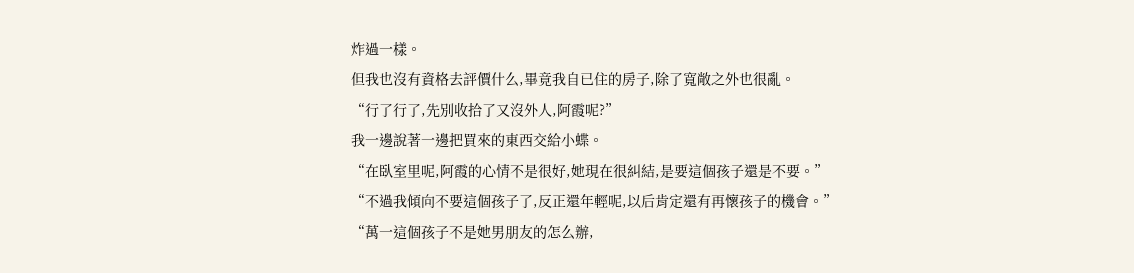炸過一樣。
但我也沒有資格去評價什么,畢竟我自已住的房子,除了寬敞之外也很亂。
“行了行了,先別收拾了又沒外人,阿霞呢?”
我一邊說著一邊把買來的東西交給小蝶。
“在臥室里呢,阿霞的心情不是很好,她現在很糾結,是要這個孩子還是不要。”
“不過我傾向不要這個孩子了,反正還年輕呢,以后肯定還有再懷孩子的機會。”
“萬一這個孩子不是她男朋友的怎么辦,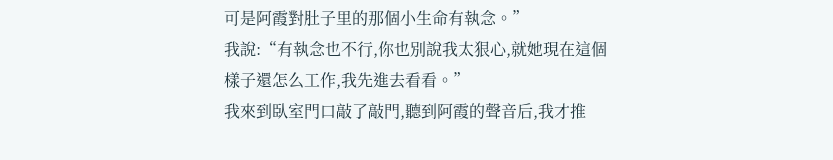可是阿霞對肚子里的那個小生命有執念。”
我說:“有執念也不行,你也別說我太狠心,就她現在這個樣子還怎么工作,我先進去看看。”
我來到臥室門口敲了敲門,聽到阿霞的聲音后,我才推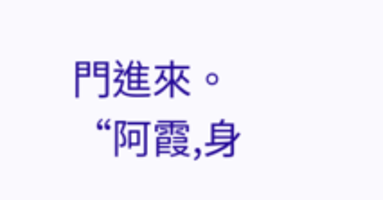門進來。
“阿霞,身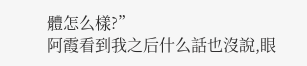體怎么樣?”
阿霞看到我之后什么話也沒說,眼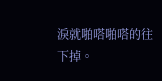淚就啪嗒啪嗒的往下掉。